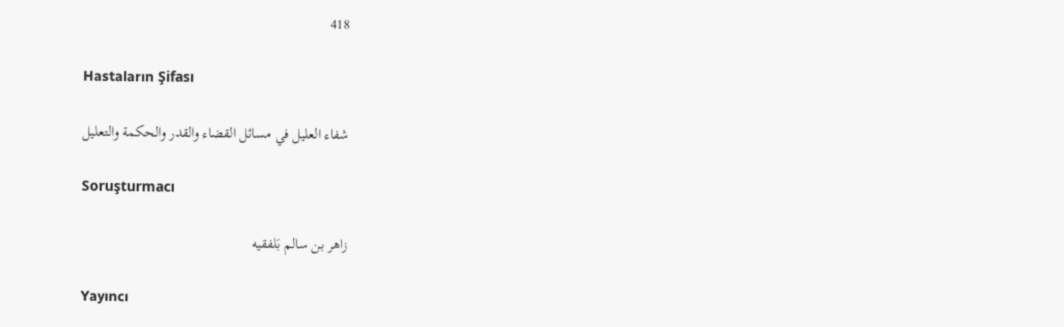418

Hastaların Şifası

شفاء العليل في مسائل القضاء والقدر والحكمة والتعليل

Soruşturmacı

زاهر بن سالم بَلفقيه

Yayıncı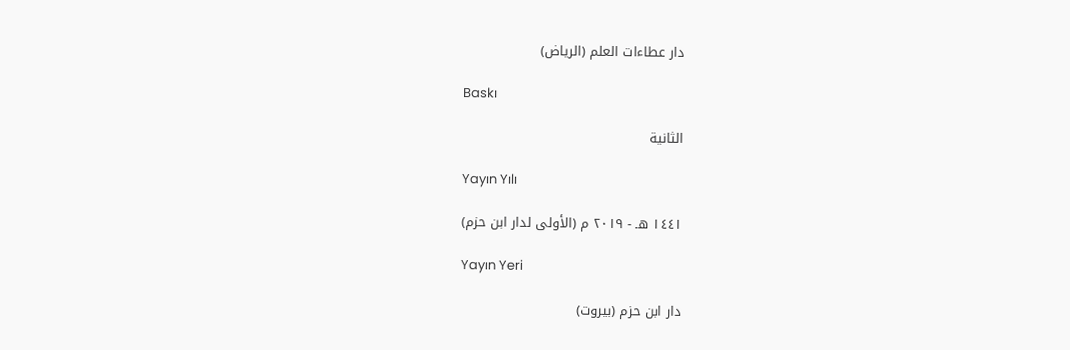دار عطاءات العلم (الرياض)

Baskı

الثانية

Yayın Yılı

١٤٤١ هـ - ٢٠١٩ م (الأولى لدار ابن حزم)

Yayın Yeri

دار ابن حزم (بيروت)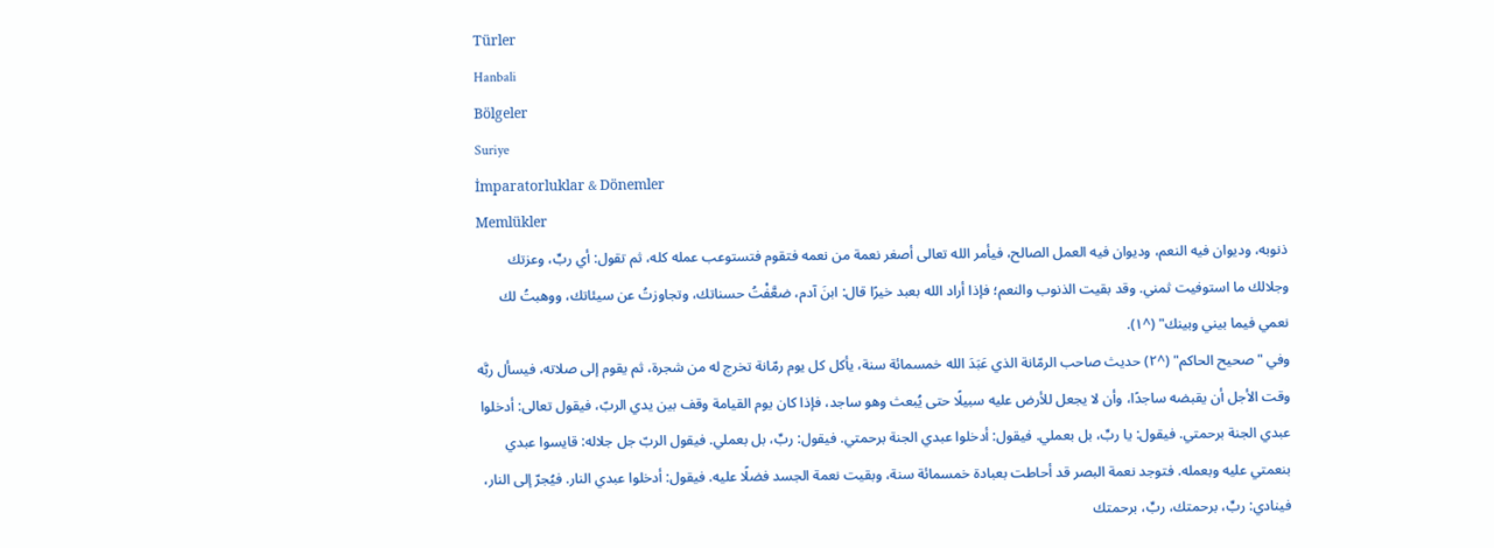Türler
Hanbali
Bölgeler
Suriye
İmparatorluklar & Dönemler
Memlükler
ذنوبه، وديوان فيه النعم، وديوان فيه العمل الصالح، فيأمر الله تعالى أصغر نعمة من نعمه فتقوم فتستوعب عمله كله، ثم تقول: أي ربِّ، وعزتك وجلالك ما استوفيت ثمني. وقد بقيت الذنوب والنعم؛ فإذا أراد الله بعبد خيرًا قال: ابنَ آدم، ضعَّفْتُ حسناتك، وتجاوزتُ عن سيئاتك، ووهبتُ لك نعمي فيما بيني وبينك" (^١).
وفي "صحيح الحاكم" (^٢) حديث صاحب الرمّانة الذي عَبَدَ الله خمسمائة سنة، يأكل كل يوم رمّانة تخرج له من شجرة، ثم يقوم إلى صلاته، فيسأل ربَّه وقت الأجل أن يقبضه ساجدًا، وأن لا يجعل للأرض عليه سبيلًا حتى يُبعث وهو ساجد، فإذا كان يوم القيامة وقف بين يدي الربّ، فيقول تعالى: أدخلوا عبدي الجنة برحمتي. فيقول: يا ربِّ، بل بعملي. فيقول: أدخلوا عبدي الجنة برحمتي. فيقول: ربِّ، بل بعملي. فيقول الربّ جل جلاله: قايسوا عبدي بنعمتي عليه وبعمله. فتوجد نعمة البصر قد أحاطت بعبادة خمسمائة سنة، وبقيت نعمة الجسد فضلًا عليه. فيقول: أدخلوا عبدي النار. فيُجرّ إلى النار، فينادي: ربِّ، برحمتك، ربِّ، برحمتك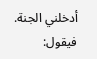أدخلني الجنة. فيقول: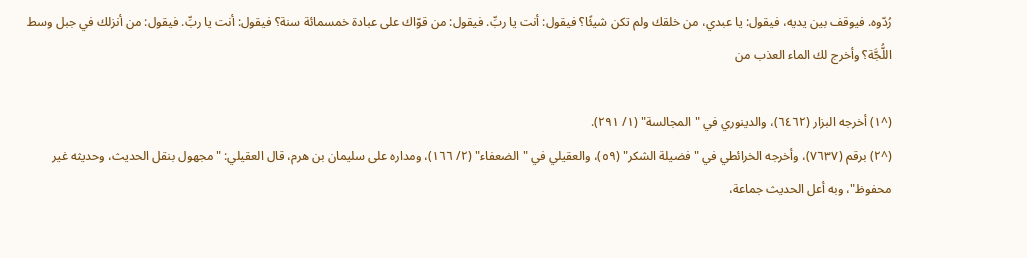رُدّوه. فيوقف بين يديه، فيقول: يا عبدي، من خلقك ولم تكن شيئًا؟ فيقول: أنت يا ربِّ. فيقول: من قوّاك على عبادة خمسمائة سنة؟ فيقول: أنت يا ربِّ. فيقول: من أنزلك في جبل وسط اللُّجَّة؟ وأخرج لك الماء العذب من

(^١) أخرجه البزار (٦٤٦٢)، والدينوري في "المجالسة" (١/ ٢٩١).
(^٢) برقم (٧٦٣٧)، وأخرجه الخرائطي في "فضيلة الشكر" (٥٩)، والعقيلي في "الضعفاء" (٢/ ١٦٦)، ومداره على سليمان بن هرم، قال العقيلي: "مجهول بنقل الحديث، وحديثه غير محفوظ"، وبه أعل الحديث جماعة،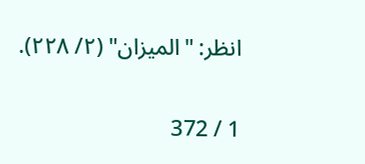انظر: "الميزان" (٢/ ٢٢٨).

1 / 372